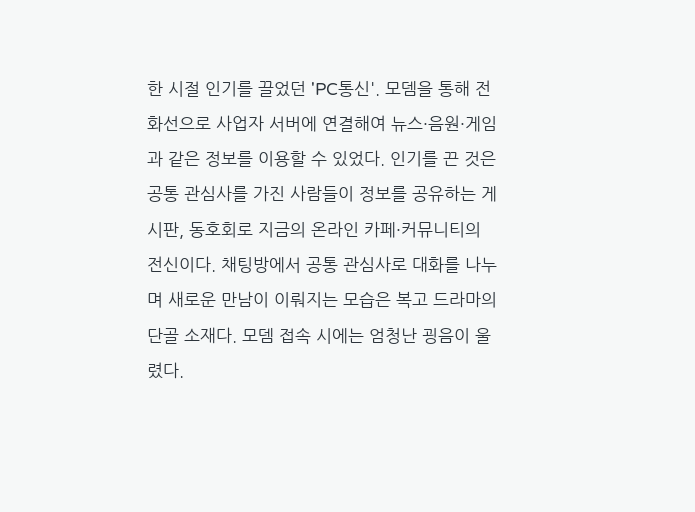한 시절 인기를 끌었던 'PC통신'. 모뎀을 통해 전화선으로 사업자 서버에 연결해여 뉴스·음원·게임과 같은 정보를 이용할 수 있었다. 인기를 끈 것은 공통 관심사를 가진 사람들이 정보를 공유하는 게시판, 동호회로 지금의 온라인 카페·커뮤니티의 전신이다. 채팅방에서 공통 관심사로 대화를 나누며 새로운 만남이 이뤄지는 모습은 복고 드라마의 단골 소재다. 모뎀 접속 시에는 엄청난 굉음이 울렸다.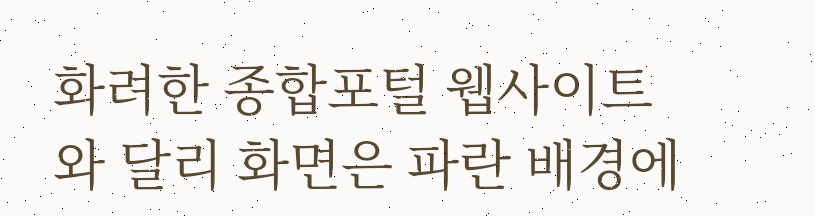화려한 종합포털 웹사이트와 달리 화면은 파란 배경에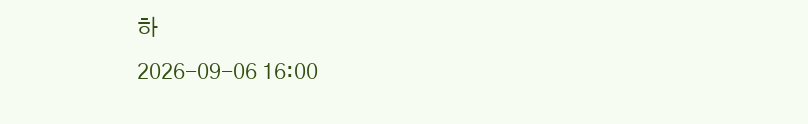하
2026-09-06 16:00